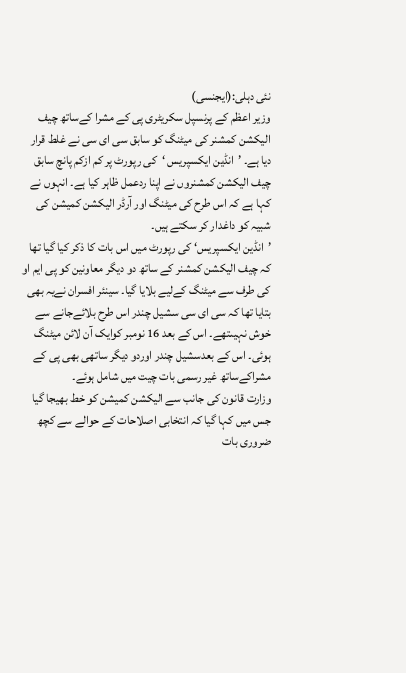نئی دہلی:(ایجنسی)
وزیر اعظم کے پرنسپل سکریٹری پی کے مشرا کےساتھ چیف الیکشن کمشنر کی میٹنگ کو سابق سی ای سی نے غلط قرار دیا ہے۔ ’انڈین ایکسپریس ‘کی رپورٹ پر کم ازکم پانچ سابق چیف الیکشن کمشنروں نے اپنا ردعمل ظاہر کیا ہے۔ انہوں نے کہا ہے کہ اس طرح کی میٹنگ اور آرڈر الیکشن کمیشن کی شبیہ کو داغدار کر سکتے ہیں۔
’انڈین ایکسپریس‘ کی رپورٹ میں اس بات کا ذکر کیا گیا تھا کہ چیف الیکشن کمشنر کے ساتھ دو دیگر معاونین کو پی ایم او کی طرف سے میٹنگ کےلیے بلایا گیا۔ سینئر افسران نےیہ بھی بتایا تھا کہ سی ای سی سشیل چندر اس طرح بلائےجانے سے خوش نہیںتھے۔ اس کے بعد 16 نومبر کوایک آن لائن میٹنگ ہوئی۔ اس کے بعدسشیل چندر اوردو دیگر ساتھی بھی پی کے مشراکےساتھ غیر رسمی بات چیت میں شامل ہوئے۔
وزارت قانون کی جانب سے الیکشن کمیشن کو خط بھیجا گیا جس میں کہا گیا کہ انتخابی اصلاحات کے حوالے سے کچھ ضروری بات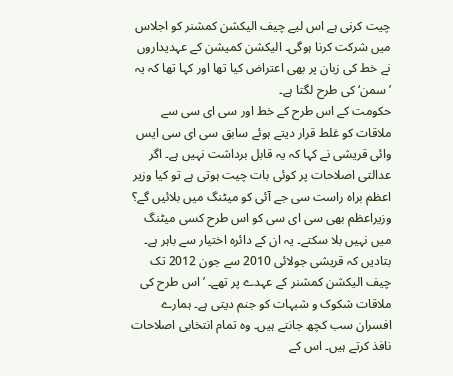چیت کرنی ہے اس لیے چیف الیکشن کمشنر کو اجلاس میں شرکت کرنا ہوگی۔ الیکشن کمیشن کے عہدیداروں نے خط کی زبان پر بھی اعتراض کیا تھا اور کہا تھا کہ یہ ’سمن‘ کی طرح لگتا ہے۔
حکومت کے اس طرح کے خط اور سی ای سی سے ملاقات کو غلط قرار دیتے ہوئے سابق سی ای سی ایس وائی قریشی نے کہا کہ یہ قابل برداشت نہیں ہے۔ اگر عدالتی اصلاحات پر کوئی بات چیت ہوتی ہے تو کیا وزیر اعظم براہ راست سی جے آئی کو میٹنگ میں بلائیں گے؟ وزیراعظم بھی سی ای سی کو اس طرح کسی میٹنگ میں نہیں بلا سکتے۔ یہ ان کے دائرہ اختیار سے باہر ہے۔
بتادیں کہ قریشی جولائی 2010 سے جون 2012 تک چیف الیکشن کمشنر کے عہدے پر تھے۔ ’اس طرح کی ملاقات شکوک و شبہات کو جنم دیتی ہے۔ ہمارے افسران سب کچھ جانتے ہیں۔ وہ تمام انتخابی اصلاحات نافذ کرتے ہیں۔ اس کے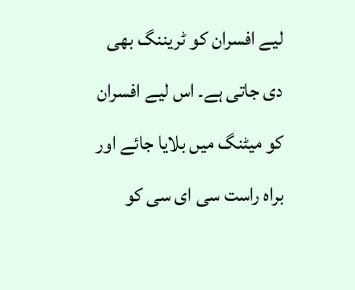لیے افسران کو ٹریننگ بھی دی جاتی ہے۔ اس لیے افسران کو میٹنگ میں بلایا جائے اور براہ راست سی ای سی کو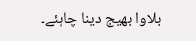بلاوا بھیج دینا چاہئے۔